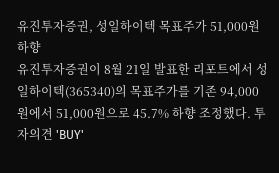유진투자증권, 성일하이텍 목표주가 51,000원 하향
유진투자증권이 8월 21일 발표한 리포트에서 성일하이텍(365340)의 목표주가를 기존 94,000원에서 51,000원으로 45.7% 하향 조정했다. 투자의견 'BUY'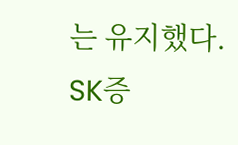는 유지했다.
SK증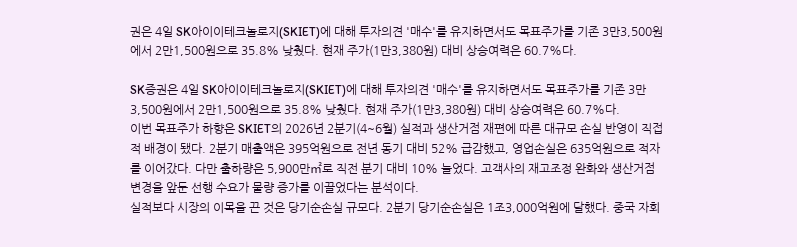권은 4일 SK아이이테크놀로지(SKIET)에 대해 투자의견 '매수'를 유지하면서도 목표주가를 기존 3만3,500원에서 2만1,500원으로 35.8% 낮췄다. 현재 주가(1만3,380원) 대비 상승여력은 60.7%다.

SK증권은 4일 SK아이이테크놀로지(SKIET)에 대해 투자의견 '매수'를 유지하면서도 목표주가를 기존 3만3,500원에서 2만1,500원으로 35.8% 낮췄다. 현재 주가(1만3,380원) 대비 상승여력은 60.7%다.
이번 목표주가 하향은 SKIET의 2026년 2분기(4~6월) 실적과 생산거점 재편에 따른 대규모 손실 반영이 직접적 배경이 됐다. 2분기 매출액은 395억원으로 전년 동기 대비 52% 급감했고, 영업손실은 635억원으로 적자를 이어갔다. 다만 출하량은 5,900만㎡로 직전 분기 대비 10% 늘었다. 고객사의 재고조정 완화와 생산거점 변경을 앞둔 선행 수요가 물량 증가를 이끌었다는 분석이다.
실적보다 시장의 이목을 끈 것은 당기순손실 규모다. 2분기 당기순손실은 1조3,000억원에 달했다. 중국 자회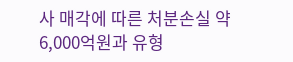사 매각에 따른 처분손실 약 6,000억원과 유형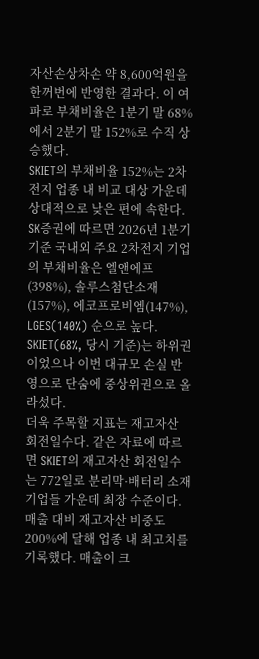자산손상차손 약 8,600억원을 한꺼번에 반영한 결과다. 이 여파로 부채비율은 1분기 말 68%에서 2분기 말 152%로 수직 상승했다.
SKIET의 부채비율 152%는 2차전지 업종 내 비교 대상 가운데 상대적으로 낮은 편에 속한다. SK증권에 따르면 2026년 1분기 기준 국내외 주요 2차전지 기업의 부채비율은 엘앤에프(398%), 솔루스첨단소재(157%), 에코프로비엠(147%), LGES(140%) 순으로 높다. SKIET(68%, 당시 기준)는 하위권이었으나 이번 대규모 손실 반영으로 단숨에 중상위권으로 올라섰다.
더욱 주목할 지표는 재고자산 회전일수다. 같은 자료에 따르면 SKIET의 재고자산 회전일수는 772일로 분리막·배터리 소재 기업들 가운데 최장 수준이다. 매출 대비 재고자산 비중도 200%에 달해 업종 내 최고치를 기록했다. 매출이 크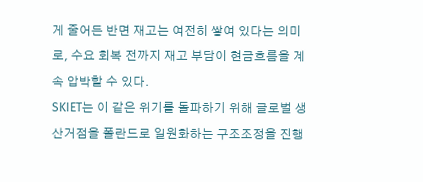게 줄어든 반면 재고는 여전히 쌓여 있다는 의미로, 수요 회복 전까지 재고 부담이 현금흐름을 계속 압박할 수 있다.
SKIET는 이 같은 위기를 돌파하기 위해 글로벌 생산거점을 폴란드로 일원화하는 구조조정을 진행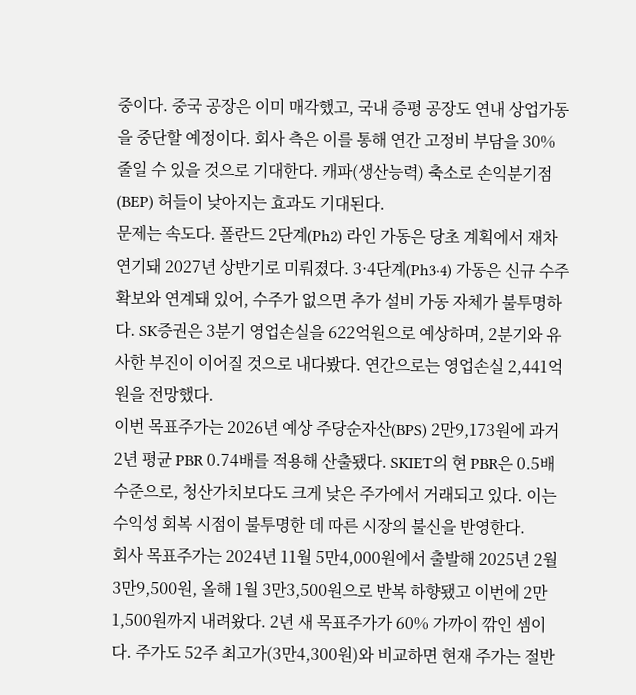중이다. 중국 공장은 이미 매각했고, 국내 증평 공장도 연내 상업가동을 중단할 예정이다. 회사 측은 이를 통해 연간 고정비 부담을 30% 줄일 수 있을 것으로 기대한다. 캐파(생산능력) 축소로 손익분기점(BEP) 허들이 낮아지는 효과도 기대된다.
문제는 속도다. 폴란드 2단계(Ph2) 라인 가동은 당초 계획에서 재차 연기돼 2027년 상반기로 미뤄졌다. 3·4단계(Ph3·4) 가동은 신규 수주 확보와 연계돼 있어, 수주가 없으면 추가 설비 가동 자체가 불투명하다. SK증권은 3분기 영업손실을 622억원으로 예상하며, 2분기와 유사한 부진이 이어질 것으로 내다봤다. 연간으로는 영업손실 2,441억원을 전망했다.
이번 목표주가는 2026년 예상 주당순자산(BPS) 2만9,173원에 과거 2년 평균 PBR 0.74배를 적용해 산출됐다. SKIET의 현 PBR은 0.5배 수준으로, 청산가치보다도 크게 낮은 주가에서 거래되고 있다. 이는 수익성 회복 시점이 불투명한 데 따른 시장의 불신을 반영한다.
회사 목표주가는 2024년 11월 5만4,000원에서 출발해 2025년 2월 3만9,500원, 올해 1월 3만3,500원으로 반복 하향됐고 이번에 2만1,500원까지 내려왔다. 2년 새 목표주가가 60% 가까이 깎인 셈이다. 주가도 52주 최고가(3만4,300원)와 비교하면 현재 주가는 절반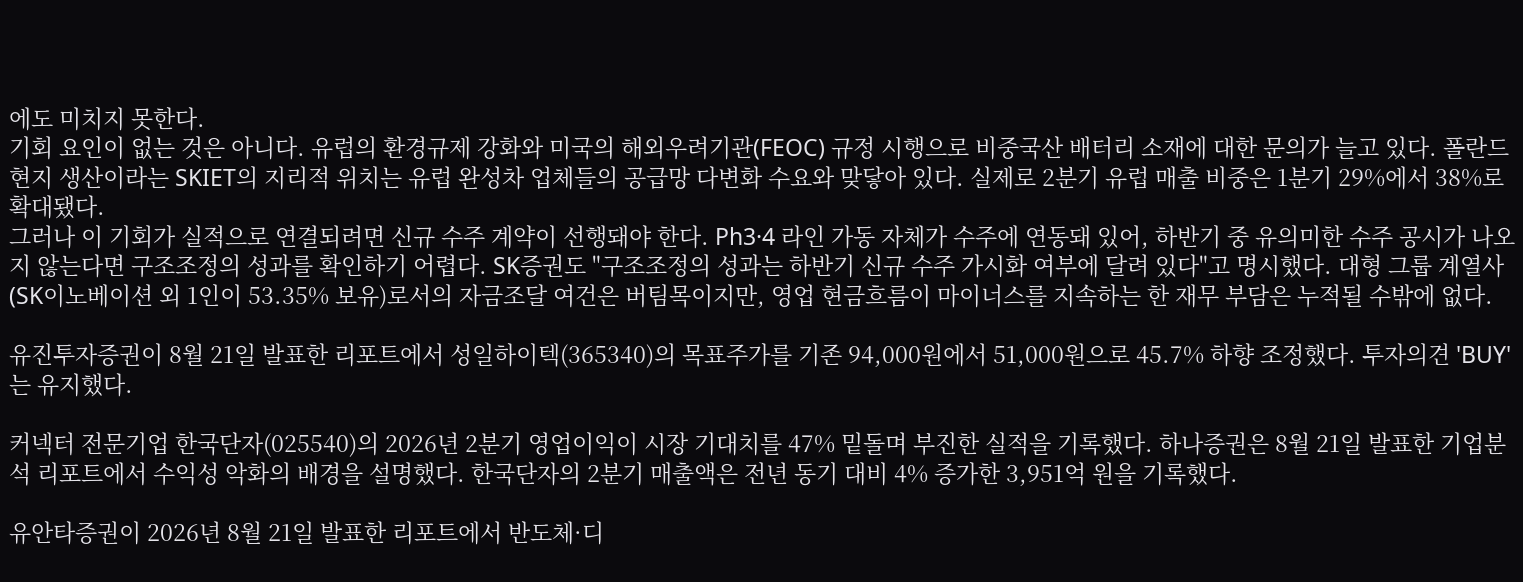에도 미치지 못한다.
기회 요인이 없는 것은 아니다. 유럽의 환경규제 강화와 미국의 해외우려기관(FEOC) 규정 시행으로 비중국산 배터리 소재에 대한 문의가 늘고 있다. 폴란드 현지 생산이라는 SKIET의 지리적 위치는 유럽 완성차 업체들의 공급망 다변화 수요와 맞닿아 있다. 실제로 2분기 유럽 매출 비중은 1분기 29%에서 38%로 확대됐다.
그러나 이 기회가 실적으로 연결되려면 신규 수주 계약이 선행돼야 한다. Ph3·4 라인 가동 자체가 수주에 연동돼 있어, 하반기 중 유의미한 수주 공시가 나오지 않는다면 구조조정의 성과를 확인하기 어렵다. SK증권도 "구조조정의 성과는 하반기 신규 수주 가시화 여부에 달려 있다"고 명시했다. 대형 그룹 계열사(SK이노베이션 외 1인이 53.35% 보유)로서의 자금조달 여건은 버팀목이지만, 영업 현금흐름이 마이너스를 지속하는 한 재무 부담은 누적될 수밖에 없다.

유진투자증권이 8월 21일 발표한 리포트에서 성일하이텍(365340)의 목표주가를 기존 94,000원에서 51,000원으로 45.7% 하향 조정했다. 투자의견 'BUY'는 유지했다.

커넥터 전문기업 한국단자(025540)의 2026년 2분기 영업이익이 시장 기대치를 47% 밑돌며 부진한 실적을 기록했다. 하나증권은 8월 21일 발표한 기업분석 리포트에서 수익성 악화의 배경을 설명했다. 한국단자의 2분기 매출액은 전년 동기 대비 4% 증가한 3,951억 원을 기록했다.

유안타증권이 2026년 8월 21일 발표한 리포트에서 반도체·디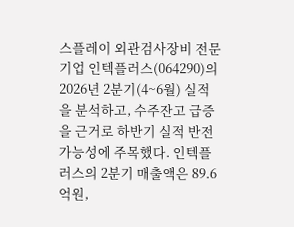스플레이 외관검사장비 전문기업 인텍플러스(064290)의 2026년 2분기(4~6월) 실적을 분석하고, 수주잔고 급증을 근거로 하반기 실적 반전 가능성에 주목했다. 인텍플러스의 2분기 매출액은 89.6억원,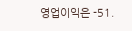영업이익은 -51.